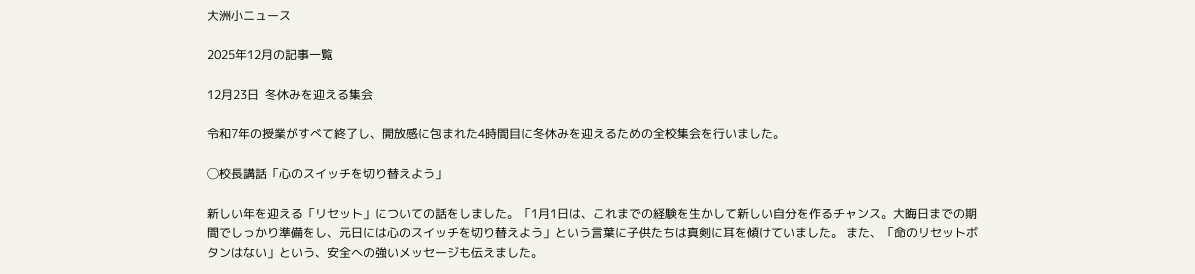大洲小ニュース

2025年12月の記事一覧

12月23日  冬休みを迎える集会

令和7年の授業がすべて終了し、開放感に包まれた4時間目に冬休みを迎えるための全校集会を行いました。

◯校長講話「心のスイッチを切り替えよう」

新しい年を迎える「リセット」についての話をしました。「1月1日は、これまでの経験を生かして新しい自分を作るチャンス。大晦日までの期間でしっかり準備をし、元日には心のスイッチを切り替えよう」という言葉に子供たちは真剣に耳を傾けていました。 また、「命のリセットボタンはない」という、安全への強いメッセージも伝えました。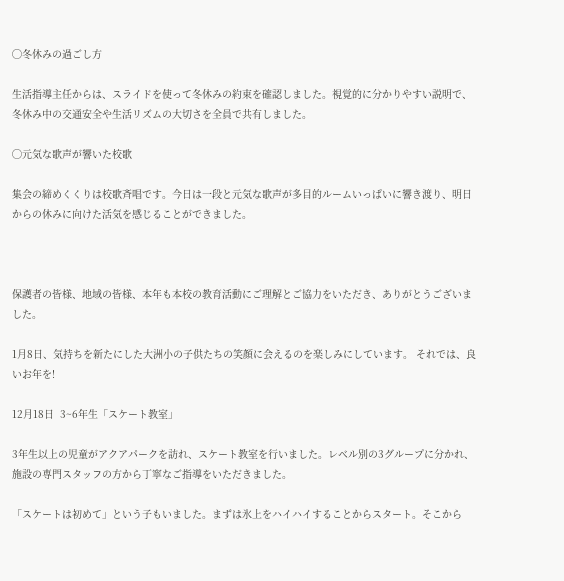◯冬休みの過ごし方

生活指導主任からは、スライドを使って冬休みの約束を確認しました。視覚的に分かりやすい説明で、冬休み中の交通安全や生活リズムの大切さを全員で共有しました。

◯元気な歌声が響いた校歌

集会の締めくくりは校歌斉唱です。今日は一段と元気な歌声が多目的ルームいっぱいに響き渡り、明日からの休みに向けた活気を感じることができました。



保護者の皆様、地域の皆様、本年も本校の教育活動にご理解とご協力をいただき、ありがとうございました。

1月8日、気持ちを新たにした大洲小の子供たちの笑顔に会えるのを楽しみにしています。 それでは、良いお年を!

12月18日  3~6年生「スケート教室」

3年生以上の児童がアクアパークを訪れ、スケート教室を行いました。レベル別の3グループに分かれ、施設の専門スタッフの方から丁寧なご指導をいただきました。

「スケートは初めて」という子もいました。まずは氷上をハイハイすることからスタート。そこから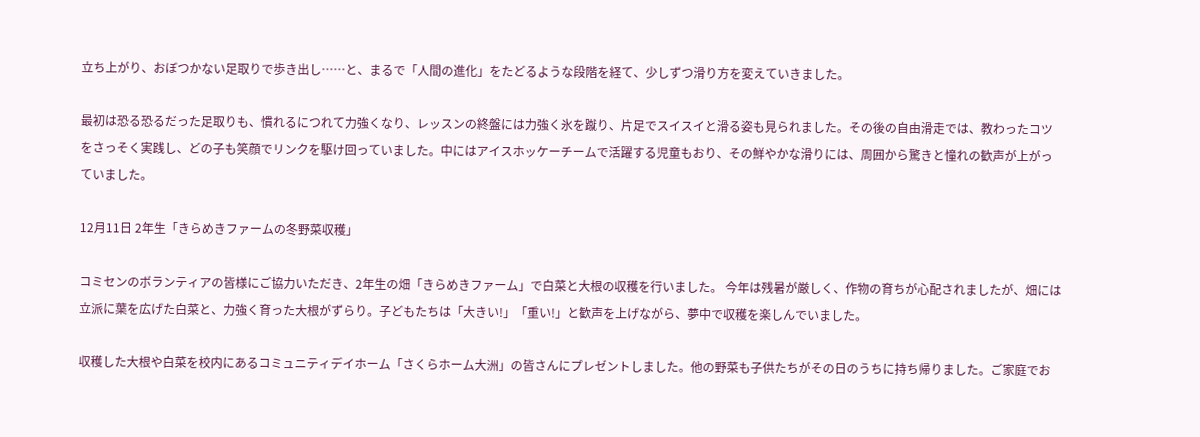立ち上がり、おぼつかない足取りで歩き出し……と、まるで「人間の進化」をたどるような段階を経て、少しずつ滑り方を変えていきました。

最初は恐る恐るだった足取りも、慣れるにつれて力強くなり、レッスンの終盤には力強く氷を蹴り、片足でスイスイと滑る姿も見られました。その後の自由滑走では、教わったコツをさっそく実践し、どの子も笑顔でリンクを駆け回っていました。中にはアイスホッケーチームで活躍する児童もおり、その鮮やかな滑りには、周囲から驚きと憧れの歓声が上がっていました。

12月11日 2年生「きらめきファームの冬野菜収穫」

コミセンのボランティアの皆様にご協力いただき、2年生の畑「きらめきファーム」で白菜と大根の収穫を行いました。 今年は残暑が厳しく、作物の育ちが心配されましたが、畑には立派に葉を広げた白菜と、力強く育った大根がずらり。子どもたちは「大きい!」「重い!」と歓声を上げながら、夢中で収穫を楽しんでいました。

収穫した大根や白菜を校内にあるコミュニティデイホーム「さくらホーム大洲」の皆さんにプレゼントしました。他の野菜も子供たちがその日のうちに持ち帰りました。ご家庭でお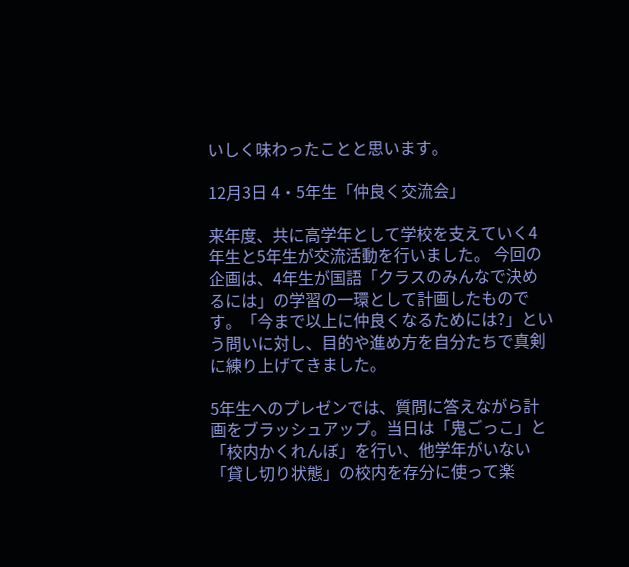いしく味わったことと思います。

12月3日 4・5年生「仲良く交流会」

来年度、共に高学年として学校を支えていく4年生と5年生が交流活動を行いました。 今回の企画は、4年生が国語「クラスのみんなで決めるには」の学習の一環として計画したものです。「今まで以上に仲良くなるためには?」という問いに対し、目的や進め方を自分たちで真剣に練り上げてきました。

5年生へのプレゼンでは、質問に答えながら計画をブラッシュアップ。当日は「鬼ごっこ」と「校内かくれんぼ」を行い、他学年がいない「貸し切り状態」の校内を存分に使って楽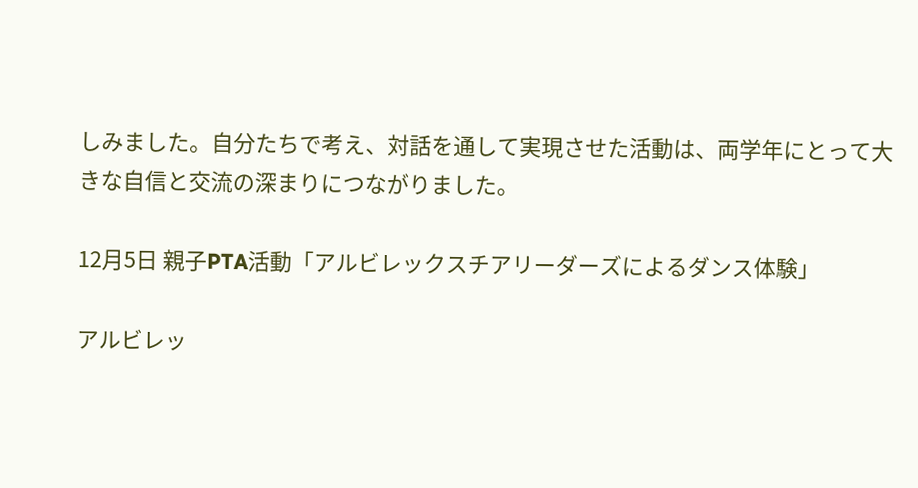しみました。自分たちで考え、対話を通して実現させた活動は、両学年にとって大きな自信と交流の深まりにつながりました。

12月5日 親子PTA活動「アルビレックスチアリーダーズによるダンス体験」

アルビレッ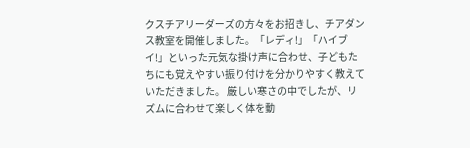クスチアリーダーズの方々をお招きし、チアダンス教室を開催しました。「レディ!」「ハイブイ!」といった元気な掛け声に合わせ、子どもたちにも覚えやすい振り付けを分かりやすく教えていただきました。 厳しい寒さの中でしたが、リズムに合わせて楽しく体を動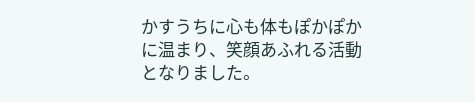かすうちに心も体もぽかぽかに温まり、笑顔あふれる活動となりました。